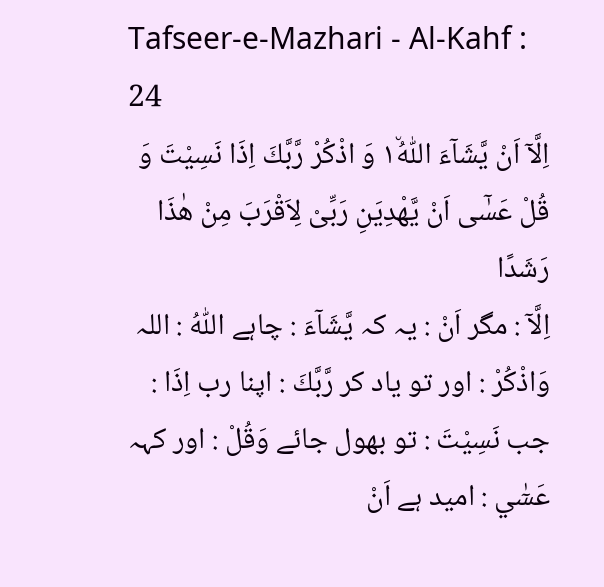Tafseer-e-Mazhari - Al-Kahf : 24
اِلَّاۤ اَنْ یَّشَآءَ اللّٰهُ١٘ وَ اذْكُرْ رَّبَّكَ اِذَا نَسِیْتَ وَ قُلْ عَسٰۤى اَنْ یَّهْدِیَنِ رَبِّیْ لِاَقْرَبَ مِنْ هٰذَا رَشَدًا
اِلَّآ : مگر اَنْ : یہ کہ يَّشَآءَ : چاہے اللّٰهُ : اللہ وَاذْكُرْ : اور تو یاد کر رَّبَّكَ : اپنا رب اِذَا : جب نَسِيْتَ : تو بھول جائے وَقُلْ : اور کہہ عَسٰٓي : امید ہے اَنْ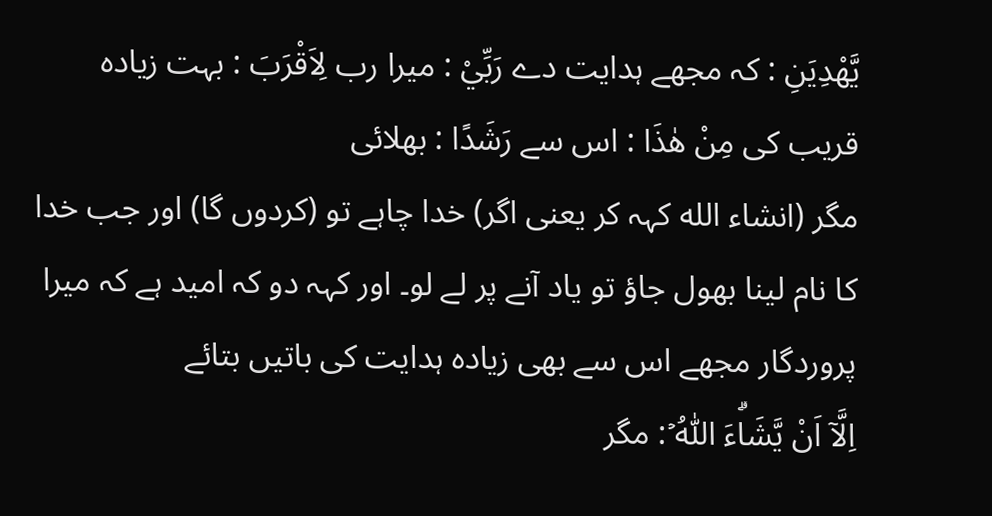يَّهْدِيَنِ : کہ مجھے ہدایت دے رَبِّيْ : میرا رب لِاَقْرَبَ : بہت زیادہ قریب کی مِنْ هٰذَا : اس سے رَشَدًا : بھلائی
مگر (انشاء الله کہہ کر یعنی اگر) خدا چاہے تو (کردوں گا) اور جب خدا کا نام لینا بھول جاؤ تو یاد آنے پر لے لو۔ اور کہہ دو کہ امید ہے کہ میرا پروردگار مجھے اس سے بھی زیادہ ہدایت کی باتیں بتائے
اِلَّآ اَنْ يَّشَاۗءَ اللّٰهُ ۡ: مگر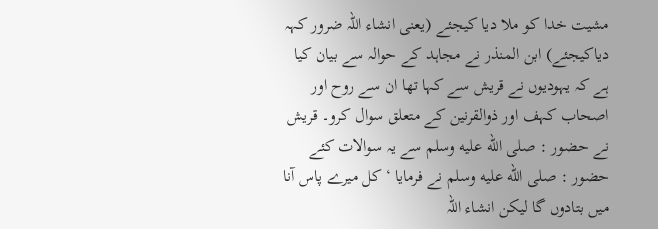مشیت خدا کو ملا دیا کیجئے (یعنی انشاء اللہ ضرور کہہ دیاکیجئے) ابن المنذر نے مجاہد کے حوالہ سے بیان کیا ہے کہ یہودیوں نے قریش سے کہا تھا ان سے روح اور اصحاب کہف اور ذوالقرنین کے متعلق سوال کرو۔ قریش نے حضور : صلى الله عليه وسلم سے یہ سوالات کئے حضور : صلى الله عليه وسلم نے فرمایا ‘ کل میرے پاس آنا میں بتادوں گا لیکن انشاء اللہ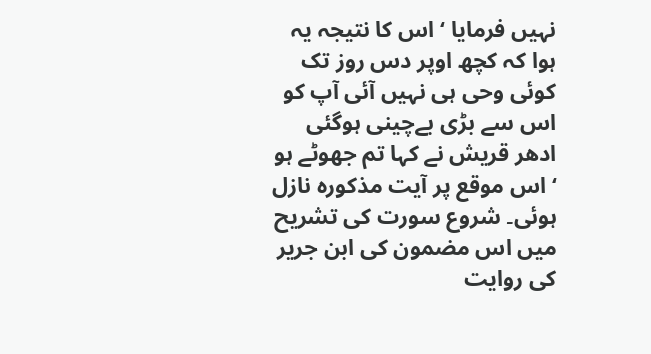نہیں فرمایا ‘ اس کا نتیجہ یہ ہوا کہ کچھ اوپر دس روز تک کوئی وحی ہی نہیں آئی آپ کو اس سے بڑی بےچینی ہوگئی ادھر قریش نے کہا تم جھوٹے ہو ‘ اس موقع پر آیت مذکورہ نازل ہوئی۔ شروع سورت کی تشریح میں اس مضمون کی ابن جریر کی روایت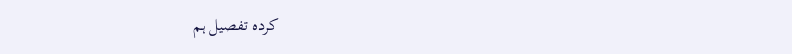کردہ تفصیل ہم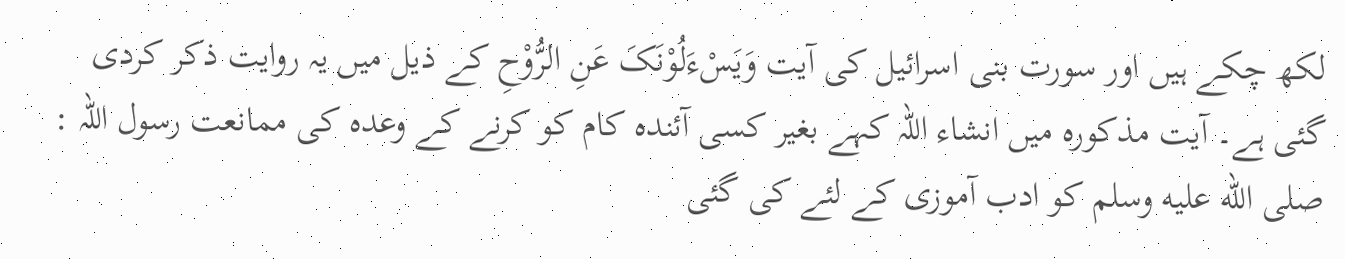لکھ چکے ہیں اور سورت بنی اسرائیل کی آیت وَیَسْءَلُوْنَکَ عَنِ الرُّوْحِ کے ذیل میں یہ روایت ذکر کردی گئی ہے۔ آیت مذکورہ میں انشاء اللہ کہے بغیر کسی آئندہ کام کو کرنے کے وعدہ کی ممانعت رسول اللہ : صلى الله عليه وسلم کو ادب آموزی کے لئے کی گئی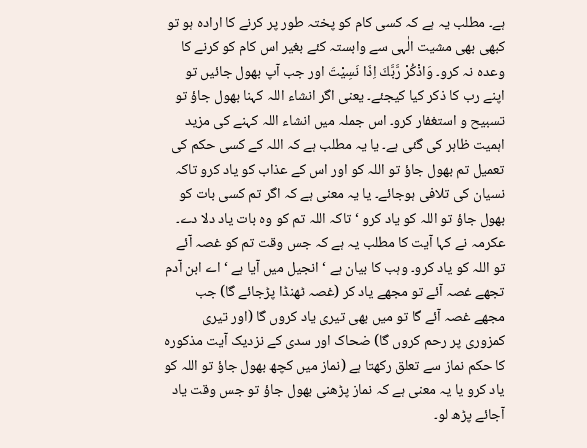ہے۔ مطلب یہ ہے کہ کسی کام کو پختہ طور پر کرنے کا ارادہ ہو تو کبھی بھی مشیت الٰہی سے وابستہ کئے بغیر اس کام کو کرنے کا وعدہ نہ کرو۔ وَاذْكُرْ رَّبَّكَ اِذَا نَسِيْتَ اور جب آپ بھول جائیں تو اپنے رب کا ذکر کیا کیجئے۔ یعنی اگر انشاء اللہ کہنا بھول جاؤ تو تسبیح و استغفار کرو۔ اس جملہ میں انشاء اللہ کہنے کی مزید اہمیت ظاہر کی گئی ہے۔ یا یہ مطلب ہے کہ اللہ کے کسی حکم کی تعمیل تم بھول جاؤ تو اللہ کو اور اس کے عذاب کو یاد کرو تاکہ نسیان کی تلافی ہوجائے۔ یا یہ معنی ہے کہ اگر تم کسی بات کو بھول جاؤ تو اللہ کو یاد کرو ‘ تاکہ اللہ تم کو وہ بات یاد دلا دے۔ عکرمہ نے کہا آیت کا مطلب یہ ہے کہ جس وقت تم کو غصہ آئے تو اللہ کو یاد کرو۔ وہب کا بیان ہے ‘ انجیل میں آیا ہے ‘ اے ابن آدم تجھے غصہ آئے تو مجھے یاد کر (غصہ ٹھنڈا پڑجائے گا) جب مجھے غصہ آئے گا تو میں بھی تیری یاد کروں گا (اور تیری کمزوری پر رحم کروں گا) ضحاک اور سدی کے نزدیک آیت مذکورہ کا حکم نماز سے تعلق رکھتا ہے (نماز میں کچھ بھول جاؤ تو اللہ کو یاد کرو یا یہ معنی ہے کہ نماز پڑھنی بھول جاؤ تو جس وقت یاد آجائے پڑھ لو۔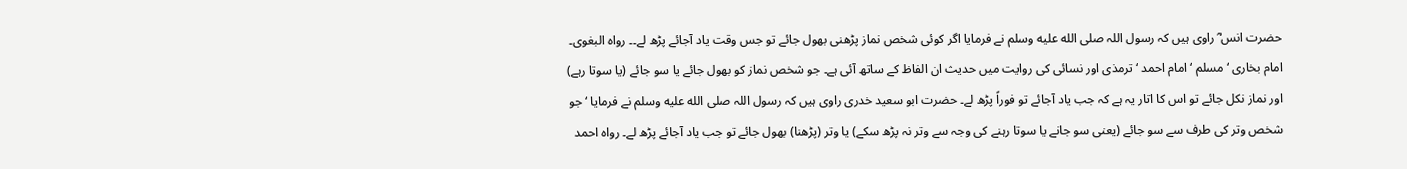حضرت انس ؓ راوی ہیں کہ رسول اللہ صلى الله عليه وسلم نے فرمایا اگر کوئی شخص نماز پڑھنی بھول جائے تو جس وقت یاد آجائے پڑھ لے۔۔ رواہ البغوی۔ امام بخاری ‘ مسلم ‘ امام احمد ‘ ترمذی اور نسائی کی روایت میں حدیث ان الفاظ کے ساتھ آئی ہے۔ جو شخص نماز کو بھول جائے یا سو جائے (یا سوتا رہے) اور نماز نکل جائے تو اس کا اتار یہ ہے کہ جب یاد آجائے تو فوراً پڑھ لے۔ حضرت ابو سعید خدری راوی ہیں کہ رسول اللہ صلى الله عليه وسلم نے فرمایا ‘ جو شخص وتر کی طرف سے سو جائے (یعنی سو جانے یا سوتا رہنے کی وجہ سے وتر نہ پڑھ سکے) یا وتر (پڑھنا) بھول جائے تو جب یاد آجائے پڑھ لے۔ رواہ احمد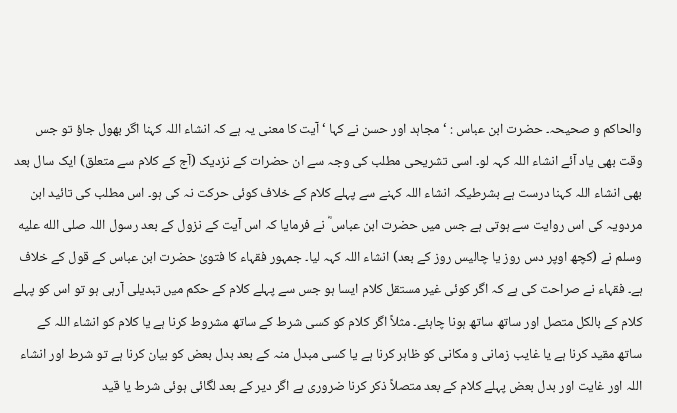والحاکم و صحیحہ۔ حضرت ابن عباس : ‘ مجاہد اور حسن نے کہا ‘ آیت کا معنی یہ ہے کہ انشاء اللہ کہنا اگر بھول جاؤ تو جس وقت بھی یاد آئے انشاء اللہ کہہ لو۔ اسی تشریحی مطلب کی وجہ سے ان حضرات کے نزدیک (آج کے کلام سے متعلق) ایک سال بعد بھی انشاء اللہ کہنا درست ہے بشرطیکہ انشاء اللہ کہنے سے پہلے کلام کے خلاف کوئی حرکت نہ کی ہو۔ اس مطلب کی تائید ابن مردویہ کی اس روایت سے ہوتی ہے جس میں حضرت ابن عباس ؓ نے فرمایا کہ اس آیت کے نزول کے بعد رسول اللہ صلى الله عليه وسلم نے (کچھ اوپر دس روز یا چالیس روز کے بعد) انشاء اللہ کہہ لیا۔ جمہور فقہاء کا فتویٰ حضرت ابن عباس کے قول کے خلاف ہے۔ فقہاء نے صراحت کی ہے کہ اگر کوئی غیر مستقل کلام ایسا ہو جس سے پہلے کلام کے حکم میں تبدیلی آرہی ہو تو اس کو پہلے کلام کے بالکل متصل اور ساتھ ساتھ ہونا چاہئے۔ مثلاً اگر کلام کو کسی شرط کے ساتھ مشروط کرنا ہے یا کلام کو انشاء اللہ کے ساتھ مقید کرنا ہے یا غایب زمانی و مکانی کو ظاہر کرنا ہے یا کسی مبدل منہ کے بعد بدل بعض کو بیان کرنا ہے تو شرط اور انشاء اللہ اور غایت اور بدل بعض پہلے کلام کے بعد متصلاً ذکر کرنا ضروری ہے اگر دیر کے بعد لگائی ہوئی شرط یا قید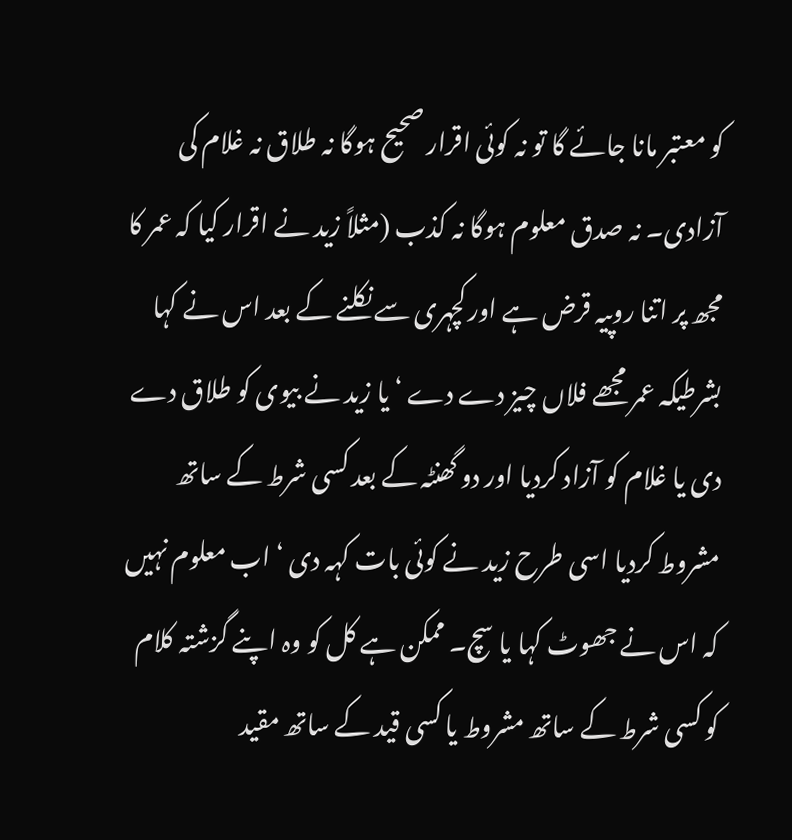کو معتبر مانا جائے گا تو نہ کوئی اقرار صحیح ہوگا نہ طلاق نہ غلام کی آزادی۔ نہ صدق معلوم ہوگا نہ کذب (مثلاً زید نے اقرار کیا کہ عمر کا مجھ پر اتنا روپیہ قرض ہے اور کچہری سے نکلنے کے بعد اس نے کہا بشرطیکہ عمر مجھے فلاں چیز دے دے ‘ یا زید نے بیوی کو طلاق دے دی یا غلام کو آزاد کردیا اور دو گھنٹہ کے بعد کسی شرط کے ساتھ مشروط کردیا اسی طرح زید نے کوئی بات کہہ دی ‘ اب معلوم نہیں کہ اس نے جھوٹ کہا یا سچ۔ ممکن ہے کل کو وہ اپنے گزشتہ کلام کو کسی شرط کے ساتھ مشروط یا کسی قید کے ساتھ مقید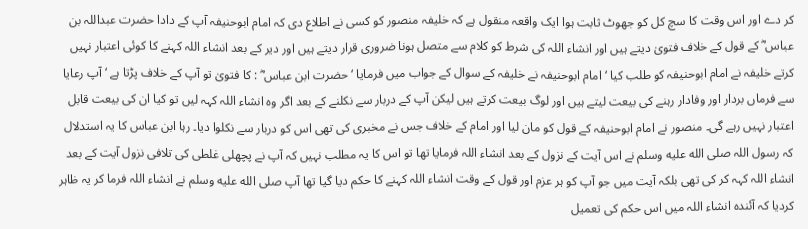کر دے اور اس وقت کا سچ کل کو جھوٹ ثابت ہوا ایک واقعہ منقول ہے کہ خلیفہ منصور کو کسی نے اطلاع دی کہ امام ابوحنیفہ آپ کے دادا حضرت عبداللہ بن عباس ؓ کے قول کے خلاف فتویٰ دیتے ہیں اور انشاء اللہ کی شرط کو کلام سے متصل ہونا ضروری قرار دیتے ہیں اور دیر کے بعد انشاء اللہ کہنے کا کوئی اعتبار نہیں کرتے خلیفہ نے امام ابوحنیفہ کو طلب کیا ‘ امام ابوحنیفہ نے خلیفہ کے سوال کے جواب میں فرمایا ‘ حضرت ابن عباس ؓ : کا فتویٰ تو آپ کے خلاف پڑتا ہے ‘ آپ رعایا سے فرماں بردار اور وفادار رہنے کی بیعت لیتے ہیں اور لوگ بیعت کرتے ہیں لیکن آپ کے دربار سے نکلنے کے بعد اگر وہ انشاء اللہ کہہ لیں تو کیا ان کی بیعت قابل اعتبار نہیں رہے گی۔ منصور نے امام ابوحنیفہ کے قول کو مان لیا اور امام کے خلاف جس نے مخبری کی تھی اس کو دربار سے نکلوا دیا۔ رہا ابن عباس کا یہ استدلال کہ رسول اللہ صلى الله عليه وسلم نے اس آیت کے نزول کے بعد انشاء اللہ فرمایا تھا تو اس کا یہ مطلب نہیں کہ آپ نے پچھلی غلطی کی تلافی نزول آیت کے بعد انشاء اللہ کہہ کر کی تھی بلکہ آیت میں جو آپ کو ہر عزم اور قول کے وقت انشاء اللہ کہنے کا حکم دیا گیا تھا آپ صلى الله عليه وسلم نے انشاء اللہ فرما کر یہ ظاہر کردیا کہ آئندہ انشاء اللہ میں اس حکم کی تعمیل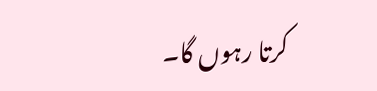کرتا رہوں گا۔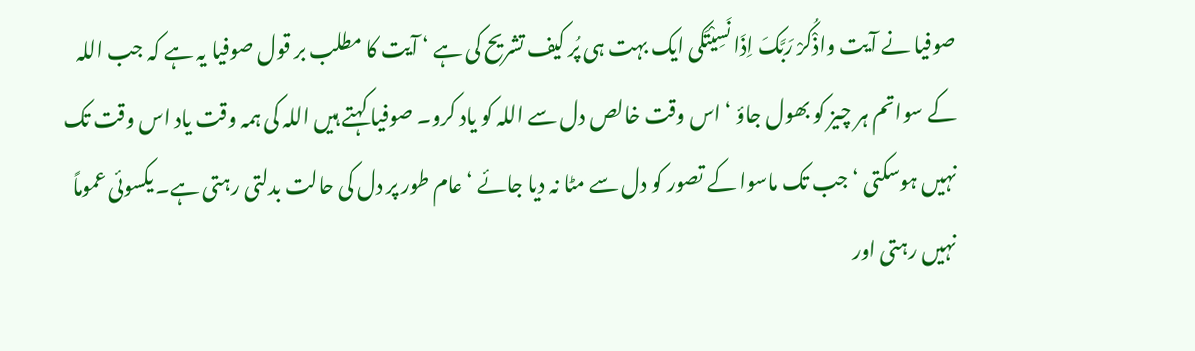صوفیا نے آیت واذْکُرْ رَبَّکَ اِذَا نَسِیْتَکی ایک بہت ہی پُر کیف تشریح کی ہے ‘ آیت کا مطلب بر قول صوفیا یہ ہے کہ جب اللہ کے سواتم ہر چیز کو بھول جاؤ ‘ اس وقت خالص دل سے اللہ کو یاد کرو۔ صوفیا کہتے ہیں اللہ کی ہمہ وقت یاد اس وقت تک نہیں ہوسکتی ‘ جب تک ماسوا کے تصور کو دل سے مٹا نہ دیا جائے ‘ عام طور پر دل کی حالت بدلتی رہتی ہے۔ یکسوئی عموماً نہیں رہتی اور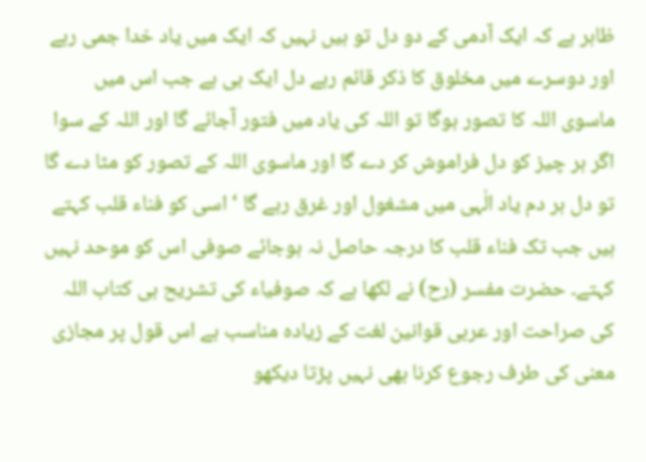ظاہر ہے کہ ایک آدمی کے دو دل تو ہیں نہیں کہ ایک میں یاد خدا جمی رہے اور دوسرے میں مخلوق کا ذکر قائم رہے دل ایک ہی ہے جب اس میں ماسوی اللہ کا تصور ہوگا تو اللہ کی یاد میں فتور آجائے گا اور اللہ کے سوا اگر ہر چیز کو دل فراموش کر دے گا اور ماسوی اللہ کے تصور کو مٹا دے گا تو دل ہر دم یاد الٰہی میں مشغول اور غرق رہے گا ‘ اسی کو فناء قلب کہتے ہیں جب تک فناء قلب کا درجہ حاصل نہ ہوجائے صوفی اس کو موحد نہیں کہتے۔ حضرت مفسر (رح) نے لکھا ہے کہ صوفیاء کی تشریح ہی کتاب اللہ کی صراحت اور عربی قوانین لغت کے زیادہ مناسب ہے اس قول پر مجازی معنی کی طرف رجوع کرنا بھی نہیں پڑتا دیکھو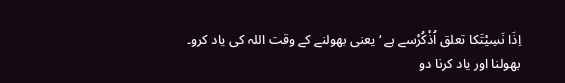اِذَا نَسِیْتَکا تعلق اُذْکُرْسے ہے ‘ یعنی بھولنے کے وقت اللہ کی یاد کرو۔ بھولنا اور یاد کرنا دو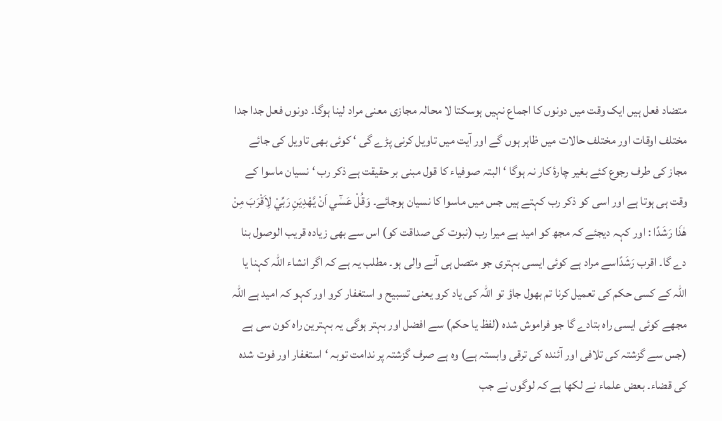متضاد فعل ہیں ایک وقت میں دونوں کا اجماع نہیں ہوسکتا لا محالہ مجازی معنی مراد لینا ہوگا۔ دونوں فعل جدا جدا مختلف اوقات اور مختلف حالات میں ظاہر ہوں گے اور آیت میں تاویل کرنی پڑے گی ‘ کوئی بھی تاویل کی جائے مجاز کی طرف رجوع کئے بغیر چارۂ کار نہ ہوگا ‘ البتہ صوفیاء کا قول مبنی بر حقیقت ہے ذکر رب ‘ نسیان ماسوا کے وقت ہی ہوتا ہے اور اسی کو ذکر رب کہتے ہیں جس میں ماسوا کا نسیان ہوجائے۔ وَقُلْ عَسٰٓي اَنْ يَّهْدِيَنِ رَبِّيْ لِاَقْرَبَ مِنْ هٰذَا رَشَدًا : اور کہہ دیجئے کہ مجھ کو امید ہے میرا رب (نبوت کی صداقت کو) اس سے بھی زیادہ قریب الوصول بنا دے گا۔ اقرب رَشَدًاسے مراد ہے کوئی ایسی بہتری جو متصل ہی آنے والی ہو۔ مطلب یہ ہے کہ اگر انشاء اللہ کہنا یا اللہ کے کسی حکم کی تعمیل کرنا تم بھول جاؤ تو اللہ کی یاد کرو یعنی تسبیح و استغفار کرو اور کہو کہ امید ہے اللہ مجھے کوئی ایسی راہ بتادے گا جو فراموش شدہ (لفظ یا حکم) سے افضل اور بہتر ہوگی یہ بہترین راہ کون سی ہے (جس سے گزشتہ کی تلافی اور آئندہ کی ترقی وابستہ ہے) وہ ہے صرف گزشتہ پر ندامت توبہ ‘ استغفار اور فوت شدہ کی قضاء۔ بعض علماء نے لکھا ہے کہ لوگوں نے جب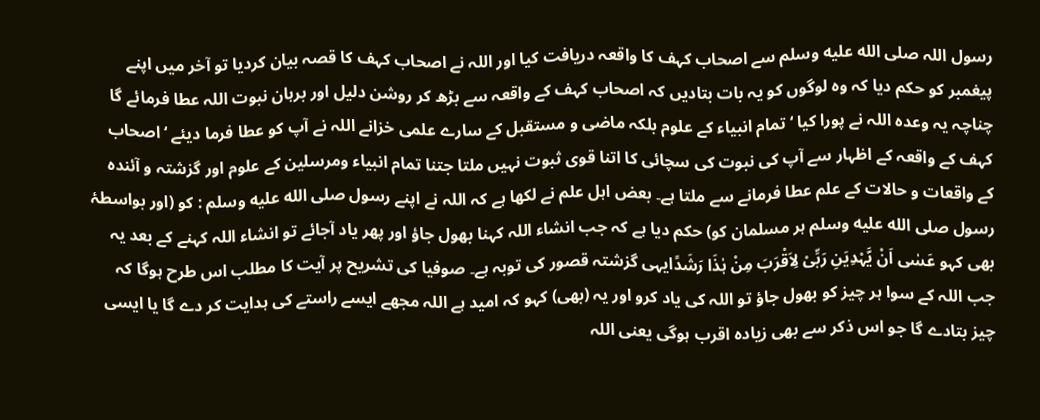رسول اللہ صلى الله عليه وسلم سے اصحاب کہف کا واقعہ دریافت کیا اور اللہ نے اصحاب کہف کا قصہ بیان کردیا تو آخر میں اپنے پیغمبر کو حکم دیا کہ وہ لوگوں کو یہ بات بتادیں کہ اصحاب کہف کے واقعہ سے بڑھ کر روشن دلیل اور برہان نبوت اللہ عطا فرمائے گا چناچہ یہ وعدہ اللہ نے پورا کیا ‘ تمام انبیاء کے علوم بلکہ ماضی و مستقبل کے سارے علمی خزانے اللہ نے آپ کو عطا فرما دیئے ‘ اصحاب کہف کے واقعہ کے اظہار سے آپ کی نبوت کی سچائی کا اتنا قوی ثبوت نہیں ملتا جتنا تمام انبیاء ومرسلین کے علوم اور گزشتہ و آئندہ کے واقعات و حالات کے علم عطا فرمانے سے ملتا ہے۔ بعض اہل علم نے لکھا ہے کہ اللہ نے اپنے رسول صلى الله عليه وسلم : کو (اور بواسطۂ رسول صلى الله عليه وسلم ہر مسلمان کو) حکم دیا ہے کہ جب انشاء اللہ کہنا بھول جاؤ اور پھر یاد آجائے تو انشاء اللہ کہنے کے بعد یہ بھی کہو عَسٰی اَنْ یَّہْدِیَنِ رَبِّیْ لِاَقْرَبَ مِنْ ہٰذَا رَشَدًایہی گزشتہ قصور کی توبہ ہے۔ صوفیا کی تشریح پر آیت کا مطلب اس طرح ہوگا کہ جب اللہ کے سوا ہر چیز کو بھول جاؤ تو اللہ کی یاد کرو اور یہ (بھی) کہو کہ امید ہے اللہ مجھے ایسے راستے کی ہدایت کر دے گا یا ایسی چیز بتادے گا جو اس ذکر سے بھی زیادہ اقرب ہوگی یعنی اللہ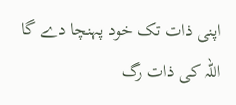اپنی ذات تک خود پہنچا دے گا اللہ کی ذات رگ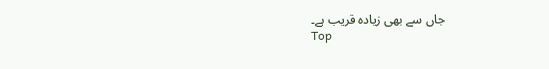جاں سے بھی زیادہ قریب ہے۔
Top